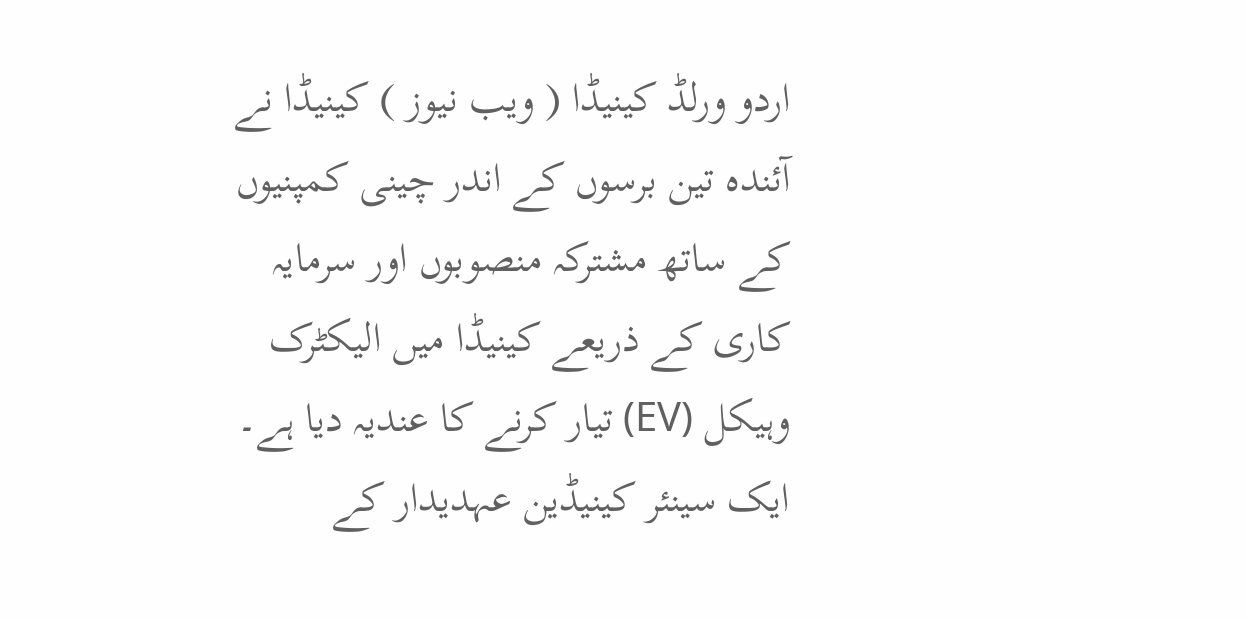اردو ورلڈ کینیڈا ( ویب نیوز ) کینیڈا نے آئندہ تین برسوں کے اندر چینی کمپنیوں کے ساتھ مشترکہ منصوبوں اور سرمایہ کاری کے ذریعے کینیڈا میں الیکٹرک وہیکل (EV) تیار کرنے کا عندیہ دیا ہے۔
ایک سینئر کینیڈین عہدیدار کے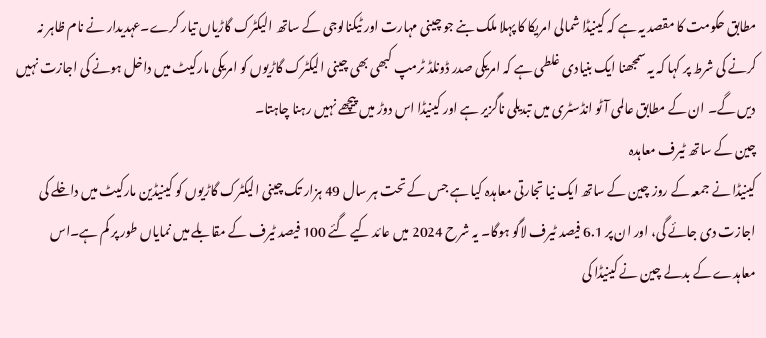مطابق حکومت کا مقصد یہ ہے کہ کینیڈا شمالی امریکا کا پہلا ملک بنے جو چینی مہارت اور ٹیکنالوجی کے ساتھ الیکٹرک گاڑیاں تیار کرے۔عہدیدار نے نام ظاہر نہ کرنے کی شرط پر کہا کہ یہ سمجھنا ایک بنیادی غلطی ہے کہ امریکی صدر ڈونلڈ ٹرمپ کبھی بھی چینی الیکٹرک گاڑیوں کو امریکی مارکیٹ میں داخل ہونے کی اجازت نہیں دیں گے۔ ان کے مطابق عالمی آٹو انڈسٹری میں تبدیلی ناگزیر ہے اور کینیڈا اس دوڑ میں پیچھے نہیں رہنا چاہتا۔
چین کے ساتھ ٹیرف معاہدہ
کینیڈا نے جمعہ کے روز چین کے ساتھ ایک نیا تجارتی معاہدہ کیا ہے جس کے تحت ہر سال 49 ہزار تک چینی الیکٹرک گاڑیوں کو کینیڈین مارکیٹ میں داخلے کی اجازت دی جائے گی، اور ان پر 6.1 فیصد ٹیرف لاگو ہوگا۔ یہ شرح 2024 میں عائد کیے گئے 100 فیصد ٹیرف کے مقابلے میں نمایاں طور پر کم ہے۔اس معاہدے کے بدلے چین نے کینیڈا کی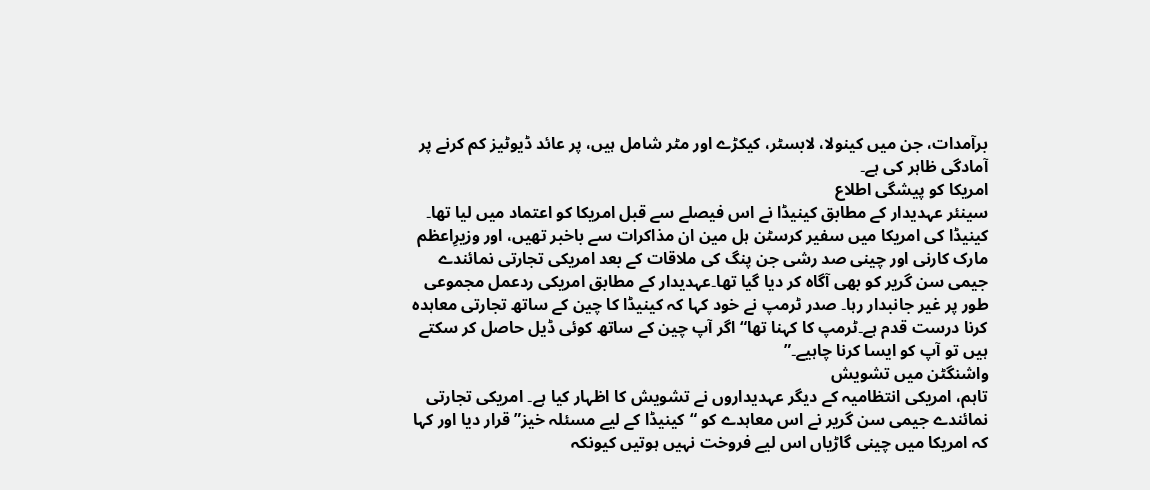برآمدات، جن میں کینولا، لابسٹر، کیکڑے اور مٹر شامل ہیں، پر عائد ڈیوٹیز کم کرنے پر آمادگی ظاہر کی ہے۔
امریکا کو پیشگی اطلاع
سینئر عہدیدار کے مطابق کینیڈا نے اس فیصلے سے قبل امریکا کو اعتماد میں لیا تھا۔ کینیڈا کی امریکا میں سفیر کرسٹن ہل مین ان مذاکرات سے باخبر تھیں، اور وزیرِاعظم مارک کارنی اور چینی صد رشی جن پنگ کی ملاقات کے بعد امریکی تجارتی نمائندے جیمی سن گریر کو بھی آگاہ کر دیا گیا تھا۔عہدیدار کے مطابق امریکی ردعمل مجموعی طور پر غیر جانبدار رہا۔ صدر ٹرمپ نے خود کہا کہ کینیڈا کا چین کے ساتھ تجارتی معاہدہ کرنا درست قدم ہے۔ٹرمپ کا کہنا تھا“اگر آپ چین کے ساتھ کوئی ڈیل حاصل کر سکتے ہیں تو آپ کو ایسا کرنا چاہیے۔”
واشنگٹن میں تشویش
تاہم، امریکی انتظامیہ کے دیگر عہدیداروں نے تشویش کا اظہار کیا ہے۔ امریکی تجارتی نمائندے جیمی سن گریر نے اس معاہدے کو “کینیڈا کے لیے مسئلہ خیز” قرار دیا اور کہا کہ امریکا میں چینی گاڑیاں اس لیے فروخت نہیں ہوتیں کیونکہ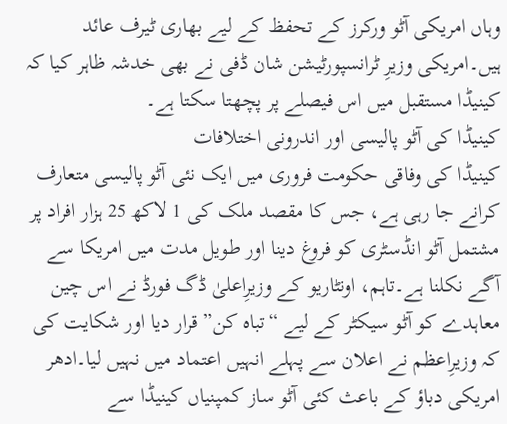وہاں امریکی آٹو ورکرز کے تحفظ کے لیے بھاری ٹیرف عائد ہیں۔امریکی وزیرِ ٹرانسپورٹیشن شان ڈفی نے بھی خدشہ ظاہر کیا کہ کینیڈا مستقبل میں اس فیصلے پر پچھتا سکتا ہے۔
کینیڈا کی آٹو پالیسی اور اندرونی اختلافات
کینیڈا کی وفاقی حکومت فروری میں ایک نئی آٹو پالیسی متعارف کرانے جا رہی ہے، جس کا مقصد ملک کی 1 لاکھ 25 ہزار افراد پر مشتمل آٹو انڈسٹری کو فروغ دینا اور طویل مدت میں امریکا سے آگے نکلنا ہے۔تاہم، اونٹاریو کے وزیرِاعلیٰ ڈگ فورڈ نے اس چین معاہدے کو آٹو سیکٹر کے لیے “تباہ کن” قرار دیا اور شکایت کی کہ وزیرِاعظم نے اعلان سے پہلے انہیں اعتماد میں نہیں لیا۔ادھر امریکی دباؤ کے باعث کئی آٹو ساز کمپنیاں کینیڈا سے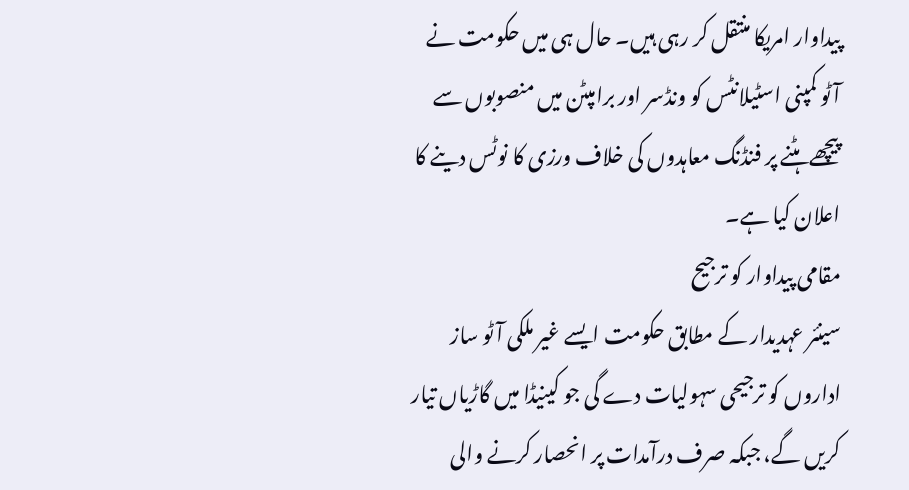پیداوار امریکا منتقل کر رہی ہیں۔ حال ہی میں حکومت نے آٹو کمپنی اسٹیلانٹس کو ونڈسر اور برامپٹن میں منصوبوں سے پیچھے ہٹنے پر فنڈنگ معاہدوں کی خلاف ورزی کا نوٹس دینے کا اعلان کیا ہے۔
مقامی پیداوار کو ترجیح
سینئر عہدیدار کے مطابق حکومت ایسے غیر ملکی آٹو ساز اداروں کو ترجیحی سہولیات دے گی جو کینیڈا میں گاڑیاں تیار کریں گے، جبکہ صرف درآمدات پر انحصار کرنے والی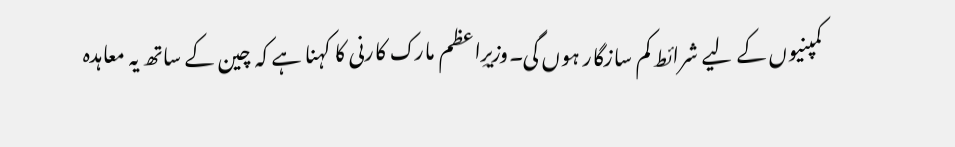کمپنیوں کے لیے شرائط کم سازگار ہوں گی۔وزیرِاعظم مارک کارنی کا کہنا ہے کہ چین کے ساتھ یہ معاہدہ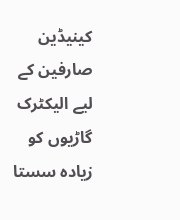کینیڈین صارفین کے لیے الیکٹرک گاڑیوں کو زیادہ سستا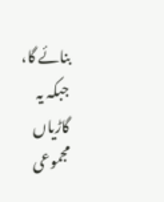بنائے گا، جبکہ یہ گاڑیاں مجموعی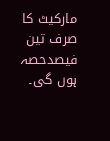مارکیٹ کا صرف تین فیصدحصہ ہوں گی۔